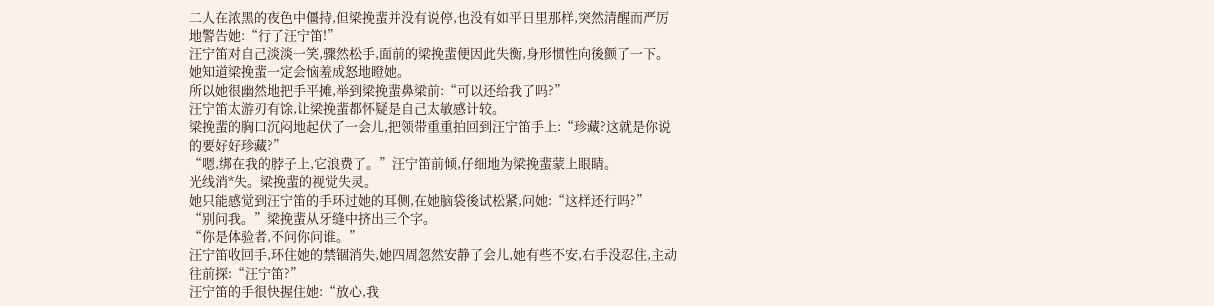二人在浓黑的夜色中僵持,但梁挽蜚并没有说停,也没有如平日里那样,突然清醒而严厉地警告她:“行了汪宁笛!”
汪宁笛对自己淡淡一笑,骤然松手,面前的梁挽蜚便因此失衡,身形惯性向後颤了一下。
她知道梁挽蜚一定会恼羞成怒地瞪她。
所以她很幽然地把手平摊,举到梁挽蜚鼻梁前:“可以还给我了吗?”
汪宁笛太游刃有馀,让梁挽蜚都怀疑是自己太敏感计较。
梁挽蜚的胸口沉闷地起伏了一会儿,把领带重重拍回到汪宁笛手上:“珍藏?这就是你说的要好好珍藏?”
“嗯,绑在我的脖子上,它浪费了。”汪宁笛前倾,仔细地为梁挽蜚蒙上眼睛。
光线消*失。梁挽蜚的视觉失灵。
她只能感觉到汪宁笛的手环过她的耳侧,在她脑袋後试松紧,问她:“这样还行吗?”
“别问我。”梁挽蜚从牙缝中挤出三个字。
“你是体验者,不问你问谁。”
汪宁笛收回手,环住她的禁锢消失,她四周忽然安静了会儿,她有些不安,右手没忍住,主动往前探:“汪宁笛?”
汪宁笛的手很快握住她:“放心,我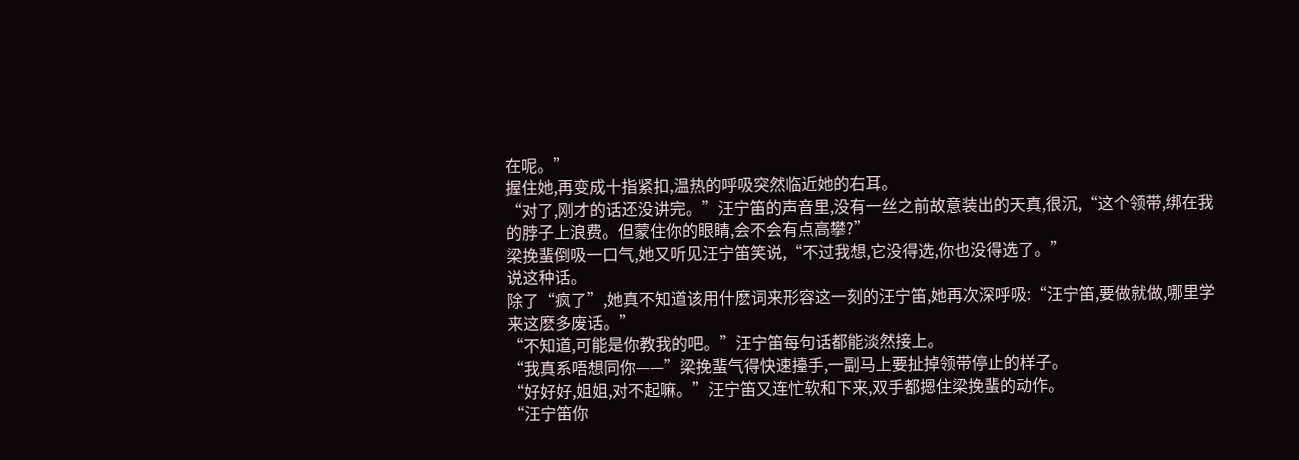在呢。”
握住她,再变成十指紧扣,温热的呼吸突然临近她的右耳。
“对了,刚才的话还没讲完。”汪宁笛的声音里,没有一丝之前故意装出的天真,很沉,“这个领带,绑在我的脖子上浪费。但蒙住你的眼睛,会不会有点高攀?”
梁挽蜚倒吸一口气,她又听见汪宁笛笑说,“不过我想,它没得选,你也没得选了。”
说这种话。
除了“疯了”,她真不知道该用什麽词来形容这一刻的汪宁笛,她再次深呼吸:“汪宁笛,要做就做,哪里学来这麽多废话。”
“不知道,可能是你教我的吧。”汪宁笛每句话都能淡然接上。
“我真系唔想同你——”梁挽蜚气得快速擡手,一副马上要扯掉领带停止的样子。
“好好好,姐姐,对不起嘛。”汪宁笛又连忙软和下来,双手都摁住梁挽蜚的动作。
“汪宁笛你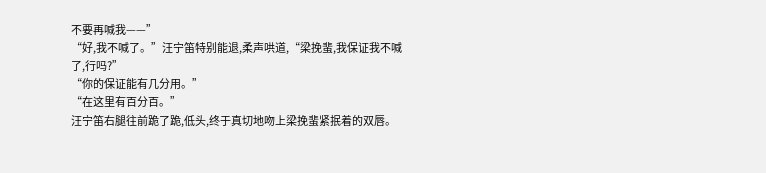不要再喊我——”
“好,我不喊了。”汪宁笛特别能退,柔声哄道,“梁挽蜚,我保证我不喊了,行吗?”
“你的保证能有几分用。”
“在这里有百分百。”
汪宁笛右腿往前跪了跪,低头,终于真切地吻上梁挽蜚紧抿着的双唇。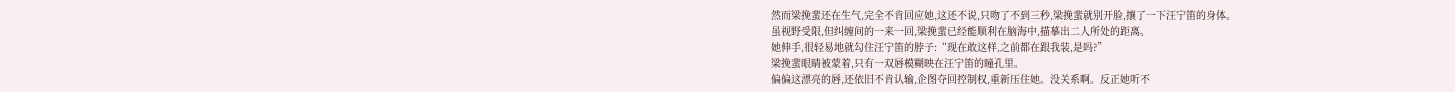然而梁挽蜚还在生气,完全不肯回应她,这还不说,只吻了不到三秒,梁挽蜚就别开脸,攘了一下汪宁笛的身体。
虽视野受限,但纠缠间的一来一回,梁挽蜚已经能顺利在脑海中,描摹出二人所处的距离。
她伸手,很轻易地就勾住汪宁笛的脖子:“现在敢这样,之前都在跟我装,是吗?”
梁挽蜚眼睛被蒙着,只有一双唇模糊映在汪宁笛的瞳孔里。
偏偏这漂亮的唇,还依旧不肯认输,企图夺回控制权,重新压住她。没关系啊。反正她听不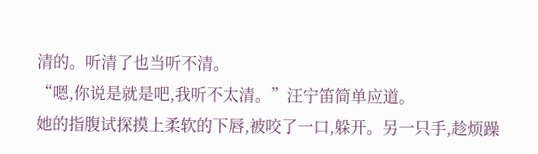清的。听清了也当听不清。
“嗯,你说是就是吧,我听不太清。”汪宁笛简单应道。
她的指腹试探摸上柔软的下唇,被咬了一口,躲开。另一只手,趁烦躁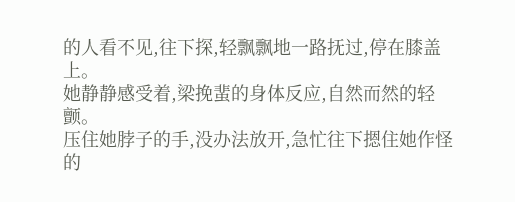的人看不见,往下探,轻飘飘地一路抚过,停在膝盖上。
她静静感受着,梁挽蜚的身体反应,自然而然的轻颤。
压住她脖子的手,没办法放开,急忙往下摁住她作怪的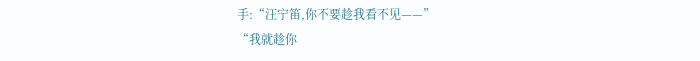手:“汪宁笛,你不要趁我看不见——”
“我就趁你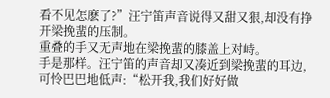看不见怎麽了?”汪宁笛声音说得又甜又狠,却没有挣开梁挽蜚的压制。
重叠的手又无声地在梁挽蜚的膝盖上对峙。
手是那样。汪宁笛的声音却又凑近到梁挽蜚的耳边,可怜巴巴地低声:“松开我,我们好好做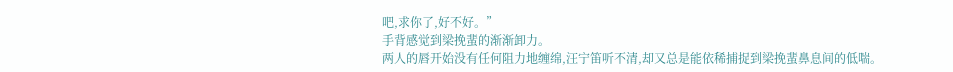吧,求你了,好不好。”
手背感觉到梁挽蜚的渐渐卸力。
两人的唇开始没有任何阻力地缠绵,汪宁笛听不清,却又总是能依稀捕捉到梁挽蜚鼻息间的低喘。